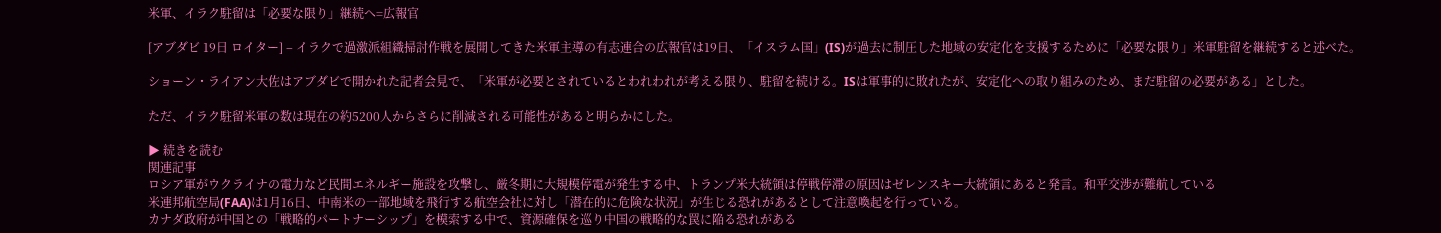米軍、イラク駐留は「必要な限り」継続へ=広報官

[アブダビ 19日 ロイター] – イラクで過激派組織掃討作戦を展開してきた米軍主導の有志連合の広報官は19日、「イスラム国」(IS)が過去に制圧した地域の安定化を支援するために「必要な限り」米軍駐留を継続すると述べた。

ショーン・ライアン大佐はアブダビで開かれた記者会見で、「米軍が必要とされているとわれわれが考える限り、駐留を続ける。ISは軍事的に敗れたが、安定化への取り組みのため、まだ駐留の必要がある」とした。

ただ、イラク駐留米軍の数は現在の約5200人からさらに削減される可能性があると明らかにした。

▶ 続きを読む
関連記事
ロシア軍がウクライナの電力など民間エネルギー施設を攻撃し、厳冬期に大規模停電が発生する中、トランプ米大統領は停戦停滞の原因はゼレンスキー大統領にあると発言。和平交渉が難航している
米連邦航空局(FAA)は1月16日、中南米の一部地域を飛行する航空会社に対し「潜在的に危険な状況」が生じる恐れがあるとして注意喚起を行っている。
カナダ政府が中国との「戦略的パートナーシップ」を模索する中で、資源確保を巡り中国の戦略的な罠に陥る恐れがある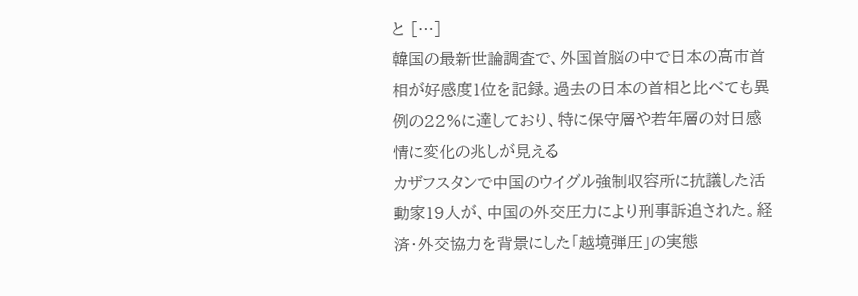と […]
韓国の最新世論調査で、外国首脳の中で日本の高市首相が好感度1位を記録。過去の日本の首相と比べても異例の22%に達しており、特に保守層や若年層の対日感情に変化の兆しが見える
カザフスタンで中国のウイグル強制収容所に抗議した活動家19人が、中国の外交圧力により刑事訴追された。経済・外交協力を背景にした「越境弾圧」の実態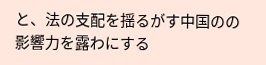と、法の支配を揺るがす中国のの影響力を露わにする